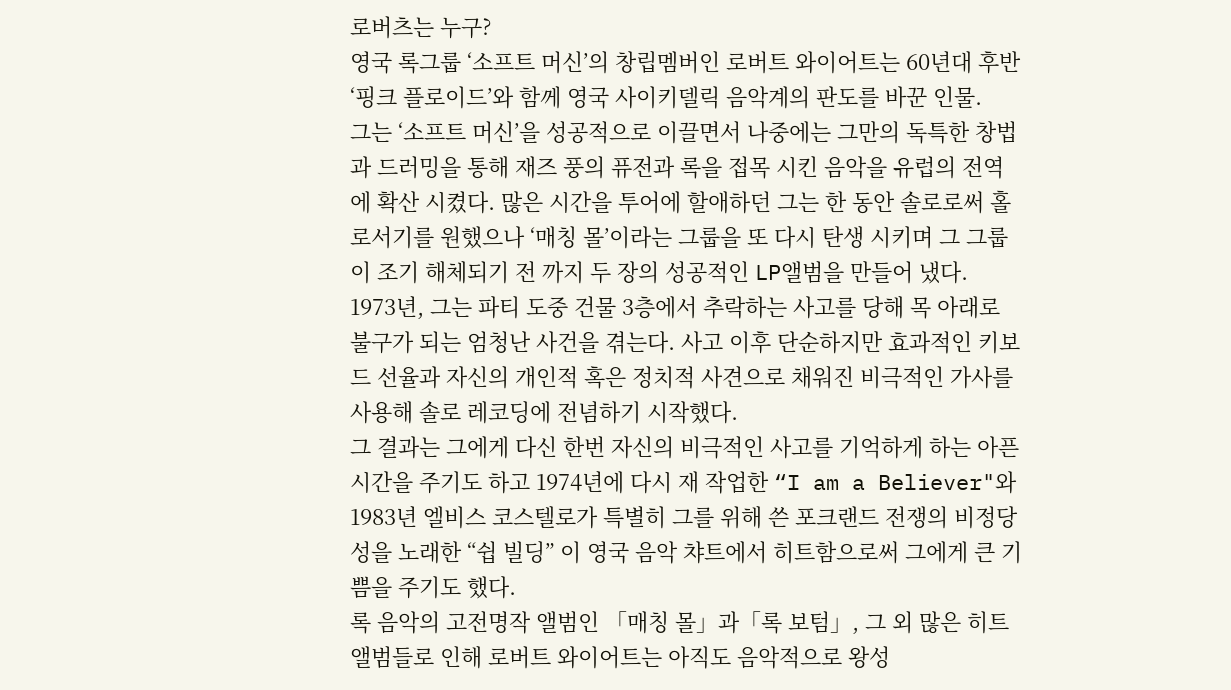로버츠는 누구?
영국 록그룹 ‘소프트 머신’의 창립멤버인 로버트 와이어트는 60년대 후반 ‘핑크 플로이드’와 함께 영국 사이키델릭 음악계의 판도를 바꾼 인물.
그는 ‘소프트 머신’을 성공적으로 이끌면서 나중에는 그만의 독특한 창법과 드러밍을 통해 재즈 풍의 퓨전과 록을 접목 시킨 음악을 유럽의 전역에 확산 시켰다. 많은 시간을 투어에 할애하던 그는 한 동안 솔로로써 홀로서기를 원했으나 ‘매칭 몰’이라는 그룹을 또 다시 탄생 시키며 그 그룹이 조기 해체되기 전 까지 두 장의 성공적인 LP앨범을 만들어 냈다.
1973년, 그는 파티 도중 건물 3층에서 추락하는 사고를 당해 목 아래로 불구가 되는 엄청난 사건을 겪는다. 사고 이후 단순하지만 효과적인 키보드 선율과 자신의 개인적 혹은 정치적 사견으로 채워진 비극적인 가사를 사용해 솔로 레코딩에 전념하기 시작했다.
그 결과는 그에게 다신 한번 자신의 비극적인 사고를 기억하게 하는 아픈 시간을 주기도 하고 1974년에 다시 재 작업한 “I am a Believer"와 1983년 엘비스 코스텔로가 특별히 그를 위해 쓴 포크랜드 전쟁의 비정당성을 노래한 “쉽 빌딩” 이 영국 음악 챠트에서 히트함으로써 그에게 큰 기쁨을 주기도 했다.
록 음악의 고전명작 앨범인 「매칭 몰」과「록 보텀」, 그 외 많은 히트 앨범들로 인해 로버트 와이어트는 아직도 음악적으로 왕성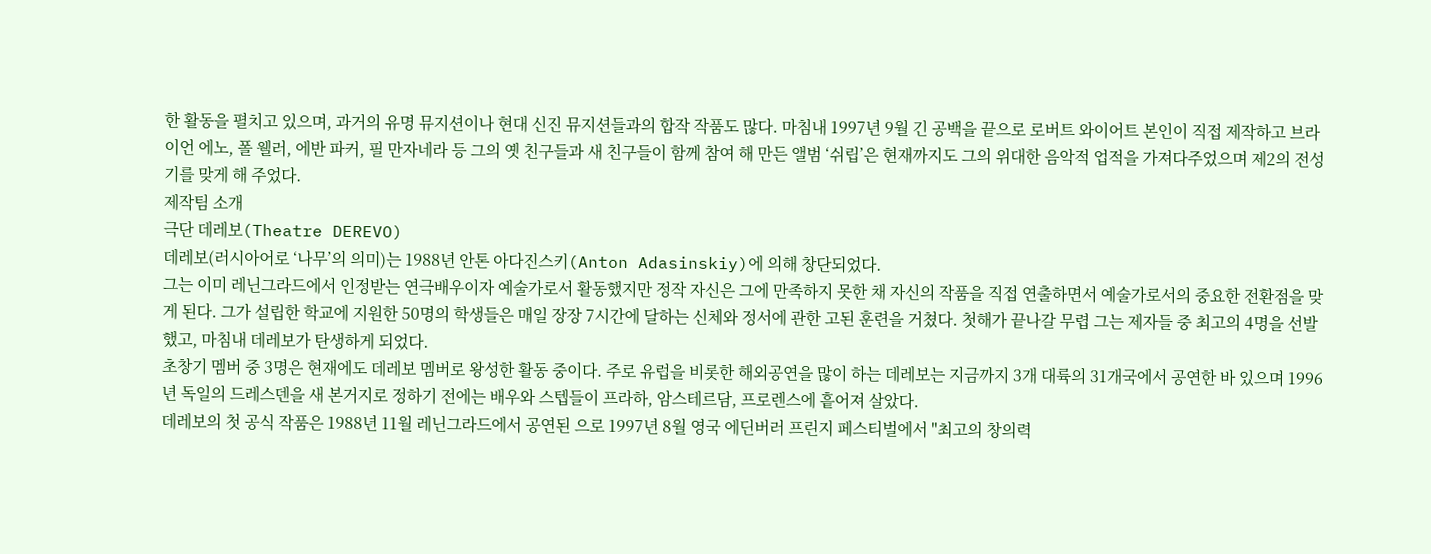한 활동을 펼치고 있으며, 과거의 유명 뮤지션이나 현대 신진 뮤지션들과의 합작 작품도 많다. 마침내 1997년 9월 긴 공백을 끝으로 로버트 와이어트 본인이 직접 제작하고 브라이언 에노, 폴 웰러, 에반 파커, 필 만자네라 등 그의 옛 친구들과 새 친구들이 함께 참여 해 만든 앨범 ‘쉬립’은 현재까지도 그의 위대한 음악적 업적을 가져다주었으며 제2의 전성기를 맞게 해 주었다.
제작팀 소개
극단 데레보(Theatre DEREVO)
데레보(러시아어로 ‘나무’의 의미)는 1988년 안톤 아다진스키(Anton Adasinskiy)에 의해 창단되었다.
그는 이미 레닌그라드에서 인정받는 연극배우이자 예술가로서 활동했지만 정작 자신은 그에 만족하지 못한 채 자신의 작품을 직접 연출하면서 예술가로서의 중요한 전환점을 맞게 된다. 그가 설립한 학교에 지원한 50명의 학생들은 매일 장장 7시간에 달하는 신체와 정서에 관한 고된 훈련을 거쳤다. 첫해가 끝나갈 무렵 그는 제자들 중 최고의 4명을 선발했고, 마침내 데레보가 탄생하게 되었다.
초창기 멤버 중 3명은 현재에도 데레보 멤버로 왕성한 활동 중이다. 주로 유럽을 비롯한 해외공연을 많이 하는 데레보는 지금까지 3개 대륙의 31개국에서 공연한 바 있으며 1996년 독일의 드레스덴을 새 본거지로 정하기 전에는 배우와 스텝들이 프라하, 암스테르담, 프로렌스에 흩어져 살았다.
데레보의 첫 공식 작품은 1988년 11월 레닌그라드에서 공연된 으로 1997년 8월 영국 에딘버러 프린지 페스티벌에서 "최고의 창의력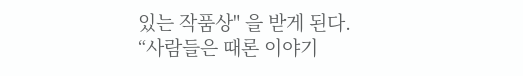있는 작품상" 을 받게 된다.
“사람들은 때론 이야기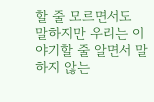할 줄 모르면서도 말하지만 우리는 이야기할 줄 알면서 말하지 않는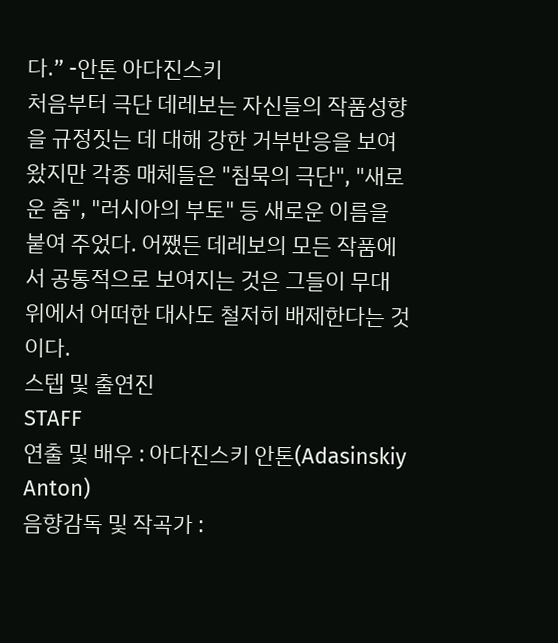다.” -안톤 아다진스키
처음부터 극단 데레보는 자신들의 작품성향을 규정짓는 데 대해 강한 거부반응을 보여왔지만 각종 매체들은 "침묵의 극단", "새로운 춤", "러시아의 부토" 등 새로운 이름을 붙여 주었다. 어쨌든 데레보의 모든 작품에서 공통적으로 보여지는 것은 그들이 무대 위에서 어떠한 대사도 철저히 배제한다는 것이다.
스텝 및 출연진
STAFF
연출 및 배우 : 아다진스키 안톤(Adasinskiy Anton)
음향감독 및 작곡가 :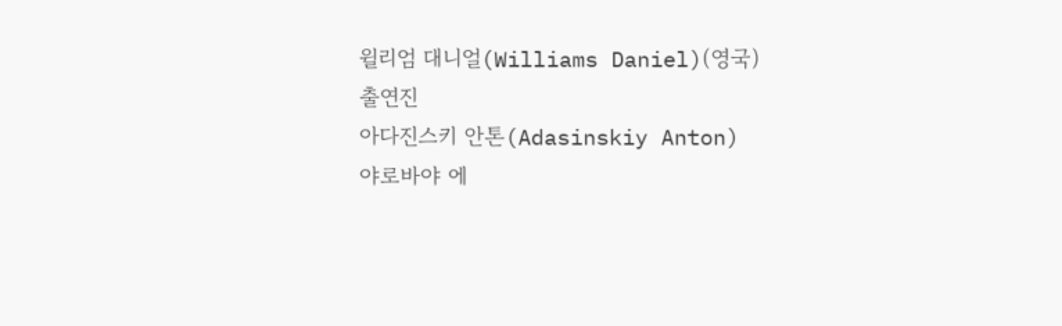윌리엄 대니얼(Williams Daniel)(영국)
출연진
아다진스키 안톤(Adasinskiy Anton)
야로바야 에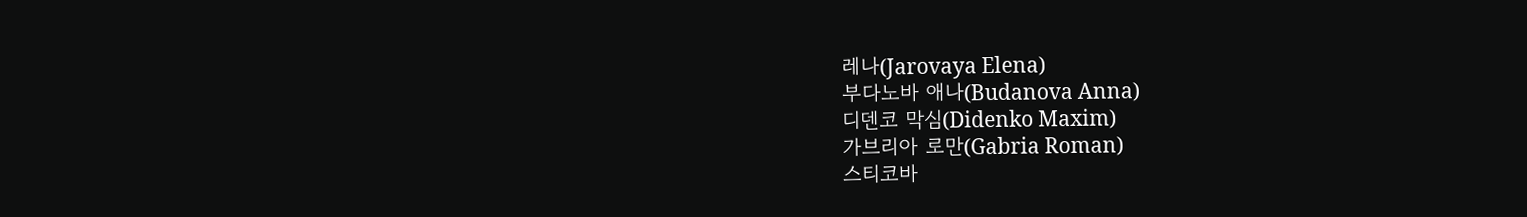레나(Jarovaya Elena)
부다노바 애나(Budanova Anna)
디덴코 막심(Didenko Maxim)
가브리아 로만(Gabria Roman)
스티코바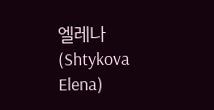엘레나(Shtykova Elena)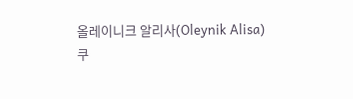올레이니크 알리사(Oleynik Alisa)
쿠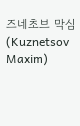즈네초브 막심(Kuznetsov Maxim)